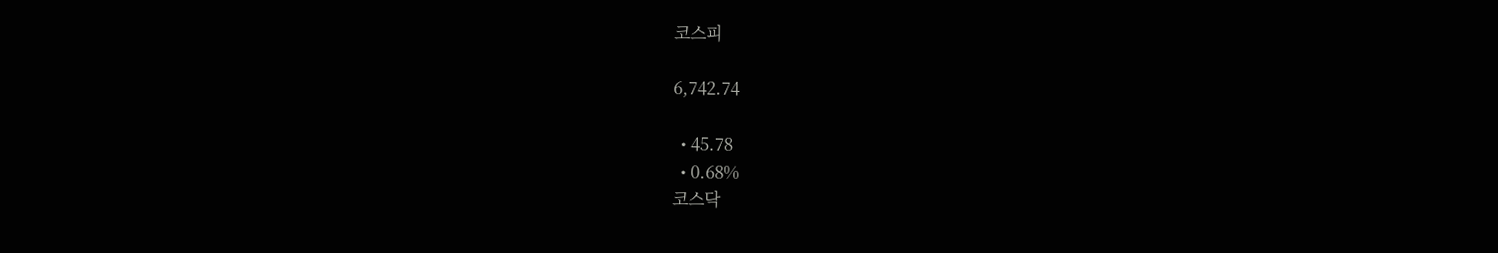코스피

6,742.74

  • 45.78
  • 0.68%
코스닥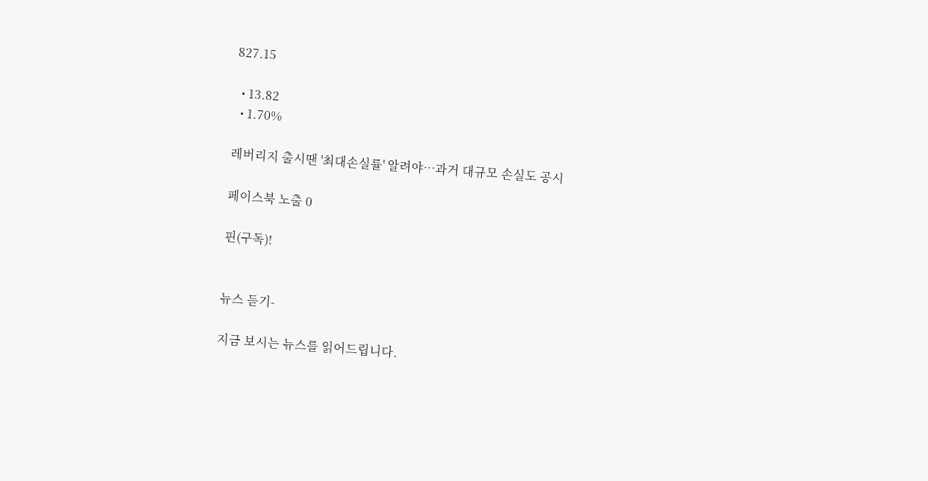827.15

  • 13.82
  • 1.70%

레버리지 출시땐 '최대손실률' 알려야…과거 대규모 손실도 공시

페이스북 노출 0

핀(구독)!


뉴스 듣기-

지금 보시는 뉴스를 읽어드립니다.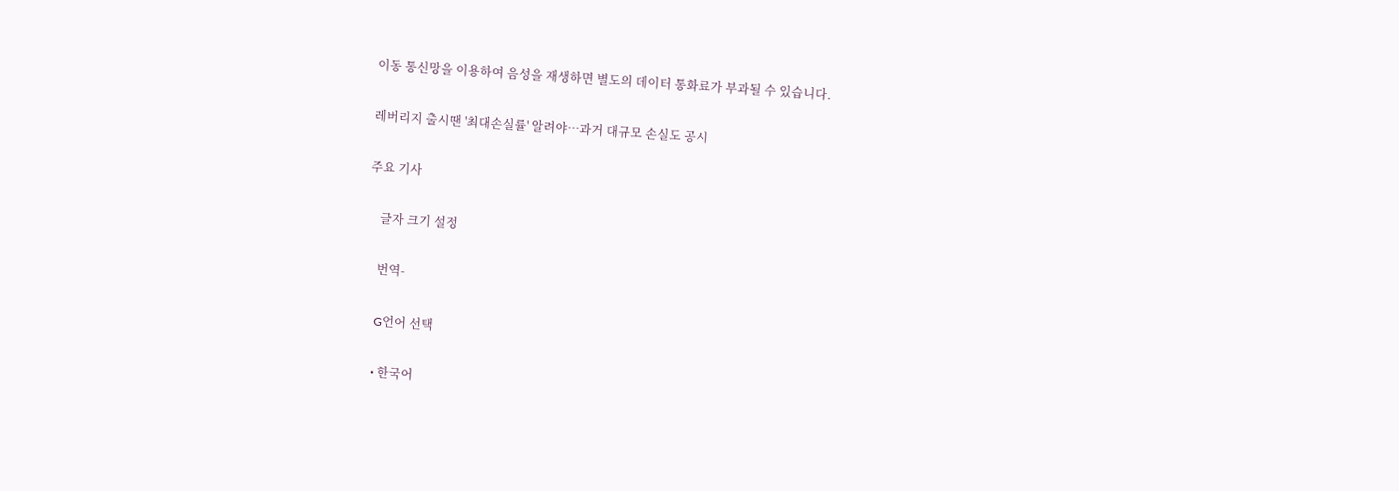이동 통신망을 이용하여 음성을 재생하면 별도의 데이터 통화료가 부과될 수 있습니다.

레버리지 출시땐 '최대손실률' 알려야…과거 대규모 손실도 공시

주요 기사

    글자 크기 설정

    번역-

    G언어 선택

    • 한국어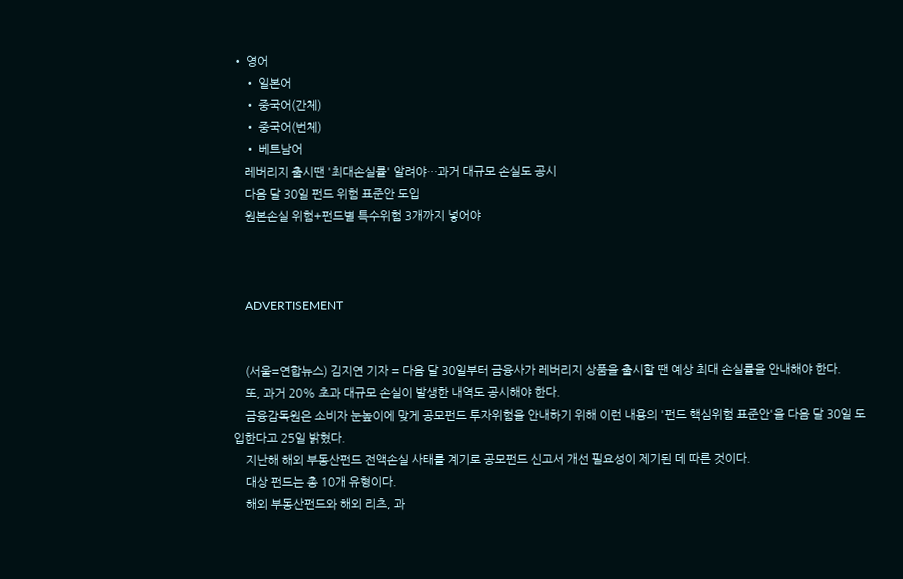• 영어
    • 일본어
    • 중국어(간체)
    • 중국어(번체)
    • 베트남어
    레버리지 출시땐 '최대손실률' 알려야…과거 대규모 손실도 공시
    다음 달 30일 펀드 위험 표준안 도입
    원본손실 위험+펀드별 특수위험 3개까지 넣어야



    ADVERTISEMENT


    (서울=연합뉴스) 김지연 기자 = 다음 달 30일부터 금융사가 레버리지 상품을 출시할 땐 예상 최대 손실률을 안내해야 한다.
    또, 과거 20% 초과 대규모 손실이 발생한 내역도 공시해야 한다.
    금융감독원은 소비자 눈높이에 맞게 공모펀드 투자위험을 안내하기 위해 이런 내용의 '펀드 핵심위험 표준안'을 다음 달 30일 도입한다고 25일 밝혔다.
    지난해 해외 부동산펀드 전액손실 사태를 계기로 공모펀드 신고서 개선 필요성이 제기된 데 따른 것이다.
    대상 펀드는 총 10개 유형이다.
    해외 부동산펀드와 해외 리츠, 과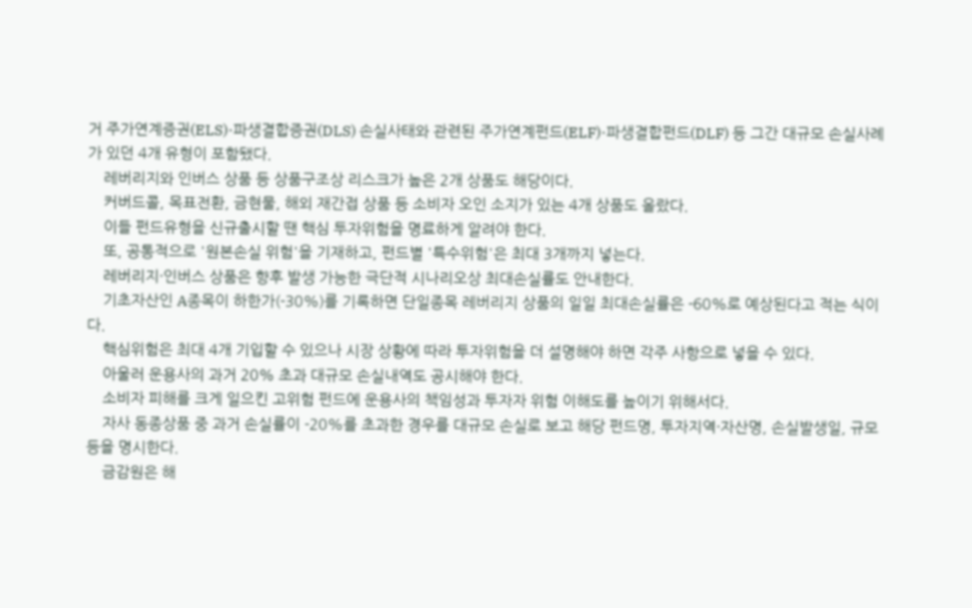거 주가연계증권(ELS)·파생결합증권(DLS) 손실사태와 관련된 주가연계펀드(ELF)·파생결합펀드(DLF) 등 그간 대규모 손실사례가 있던 4개 유형이 포함됐다.
    레버리지와 인버스 상품 등 상품구조상 리스크가 높은 2개 상품도 해당이다.
    커버드콜, 목표전환, 금현물, 해외 재간접 상품 등 소비자 오인 소지가 있는 4개 상품도 올랐다.
    이들 펀드유형을 신규출시할 땐 핵심 투자위험을 명료하게 알려야 한다.
    또, 공통적으로 '원본손실 위험'을 기재하고, 펀드별 '특수위험'은 최대 3개까지 넣는다.
    레버리지·인버스 상품은 향후 발생 가능한 극단적 시나리오상 최대손실률도 안내한다.
    기초자산인 A종목이 하한가(-30%)를 기록하면 단일종목 레버리지 상품의 일일 최대손실률은 -60%로 예상된다고 적는 식이다.
    핵심위험은 최대 4개 기입할 수 있으나 시장 상황에 따라 투자위험을 더 설명해야 하면 각주 사항으로 넣을 수 있다.
    아울러 운용사의 과거 20% 초과 대규모 손실내역도 공시해야 한다.
    소비자 피해를 크게 일으킨 고위험 펀드에 운용사의 책임성과 투자자 위험 이해도를 높이기 위해서다.
    자사 동종상품 중 과거 손실률이 -20%를 초과한 경우를 대규모 손실로 보고 해당 펀드명, 투자지역·자산명, 손실발생일, 규모 등을 명시한다.
    금감원은 해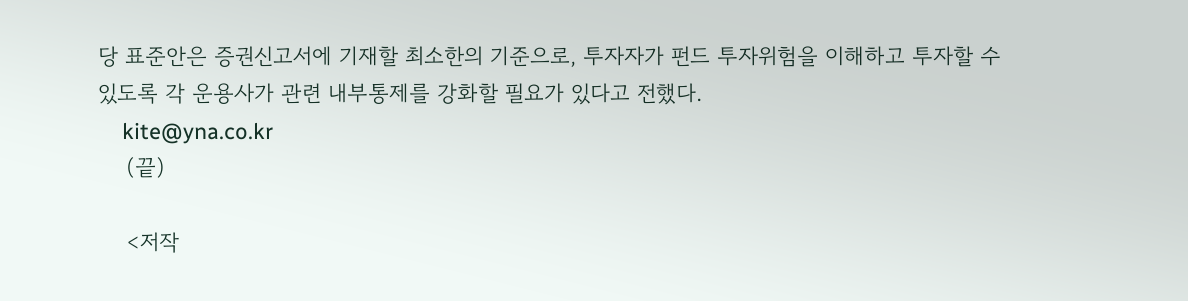당 표준안은 증권신고서에 기재할 최소한의 기준으로, 투자자가 펀드 투자위험을 이해하고 투자할 수 있도록 각 운용사가 관련 내부통제를 강화할 필요가 있다고 전했다.
    kite@yna.co.kr
    (끝)

    <저작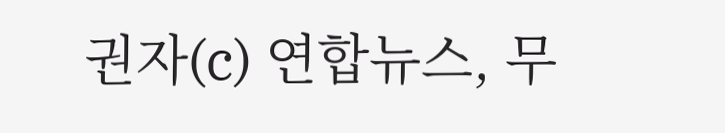권자(c) 연합뉴스, 무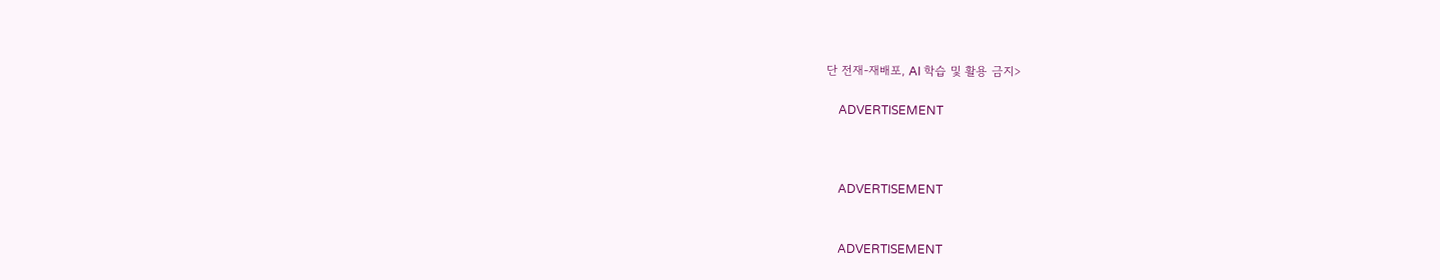단 전재-재배포, AI 학습 및 활용 금지>

    ADVERTISEMENT



    ADVERTISEMENT


    ADVERTISEMENT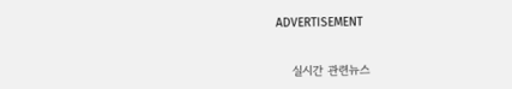ADVERTISEMENT


    실시간 관련뉴스